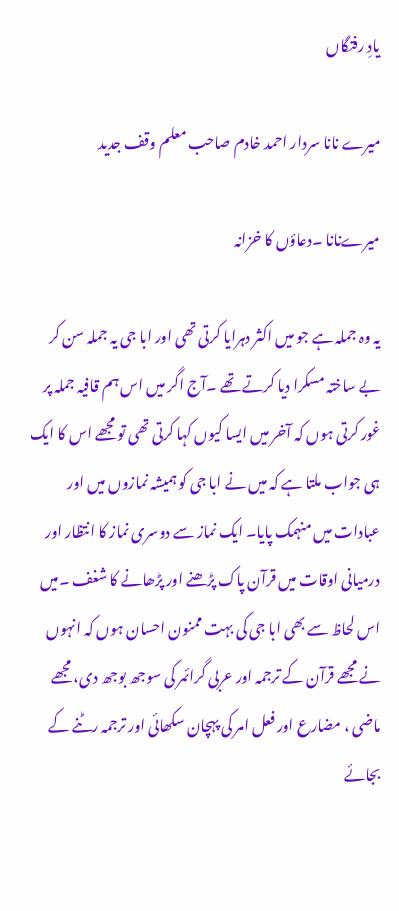یادِ رفتگاں

میرے نانا سردار احمد خادم صاحب معلم وقف جدید

میرےنانا ۔دعاؤں کا خزانہ

یہ وہ جملہ ہے جو میں اکثر دہرایا کرتی تھی اور ابا جی یہ جملہ سن کر بے ساختہ مسکرا دیا کرتے تھے ۔آج اگر میں اس ہم قافیہ جملہ پر غور کرتی ہوں کہ آخر میں ایسا کیوں کہا کرتی تھی تو مجھے اس کا ایک ہی جواب ملتا ہے کہ میں نے ابا جی کو ہمیشہ نمازوں میں اور عبادات میں منہمک پایا۔ ایک نماز سے دوسری نماز کا انتظار اور درمیانی اوقات میں قرآن پاک پڑھنے اور پڑھانے کا شغف ۔میں اس لحاظ سے بھی ابا جی کی بہت ممنون احسان ہوں کہ انہوں نے مجھے قرآن کے ترجمہ اور عربی گرائمر کی سوجھ بوجھ دی، مجھے ماضی ، مضارع اور فعل امر کی پہچان سکھائی اور ترجمہ رٹنے کے بجائے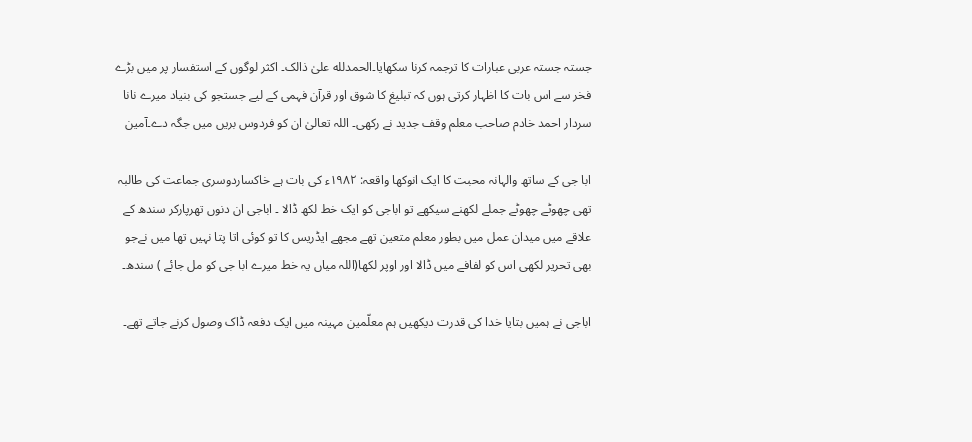جستہ جستہ عربی عبارات کا ترجمہ کرنا سکھایا۔الحمدلله علیٰ ذالک۔ اکثر لوگوں کے استفسار پر میں بڑے فخر سے اس بات کا اظہار کرتی ہوں کہ تبلیغ کا شوق اور قرآن فہمی کے لیے جستجو کی بنیاد میرے نانا سردار احمد خادم صاحب معلم وقف جدید نے رکھی۔ اللہ تعالیٰ ان کو فردوس بریں میں جگہ دے۔آمین

ابا جی کے ساتھ والہانہ محبت کا ایک انوکھا واقعہ: ۱۹۸۲ء کی بات ہے خاکساردوسری جماعت کی طالبہ تھی چھوٹے چھوٹے جملے لکھنے سیکھے تو اباجی کو ایک خط لکھ ڈالا ۔ اباجی ان دنوں تھرپارکر سندھ کے علاقے میں میدان عمل میں بطور معلم متعین تھے مجھے ایڈریس کا تو کوئی اتا پتا نہیں تھا میں نےجو بھی تحریر لکھی اس کو لفافے میں ڈالا اور اوپر لکھا(اللہ میاں یہ خط میرے ابا جی کو مل جائے ) سندھ۔

اباجی نے ہمیں بتایا خدا کی قدرت دیکھیں ہم معلّمین مہینہ میں ایک دفعہ ڈاک وصول کرنے جاتے تھے۔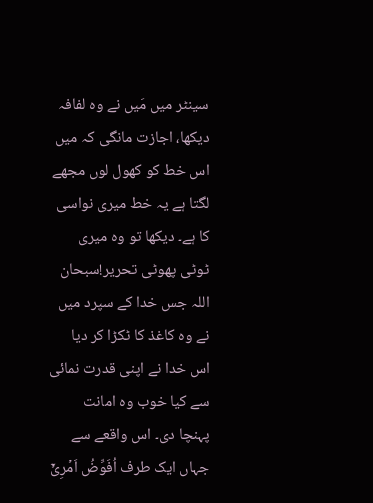سینٹر میں مَیں نے وہ لفافہ دیکھا، اجازت مانگی کہ میں اس خط کو کھول لوں مجھے لگتا ہے یہ خط میری نواسی کا ہے۔ دیکھا تو وہ میری ٹوٹی پھوٹی تحریر!سبحان اللہ جس خدا کے سپرد میں نے وہ کاغذ کا ٹکڑا کر دیا اس خدا نے اپنی قدرت نمائی سے کیا خوب وہ امانت پہنچا دی۔ اس واقعے سے جہاں ایک طرف اُفَوِّضُ اَمۡرِیۡۤ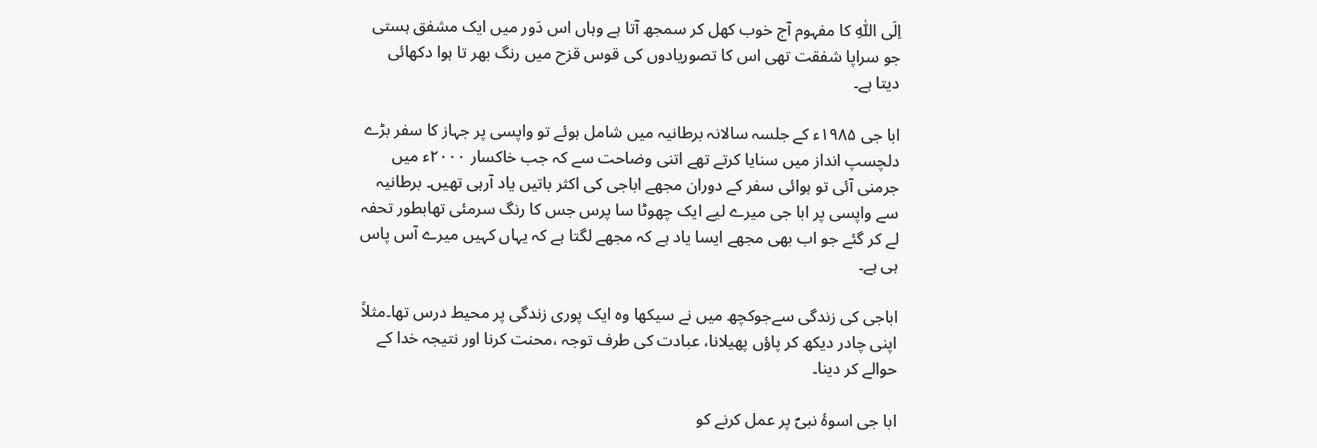اِلَی اللّٰہِ کا مفہوم آج خوب کھل کر سمجھ آتا ہے وہاں اس دَور میں ایک مشفق ہستی جو سراپا شفقت تھی اس کا تصوریادوں کی قوس قزح میں رنگ بھر تا ہوا دکھائی دیتا ہے۔

ابا جی ۱۹۸۵ء کے جلسہ سالانہ برطانیہ میں شامل ہوئے تو واپسی پر جہاز کا سفر بڑے دلچسپ انداز میں سنایا کرتے تھے اتنی وضاحت سے کہ جب خاکسار ۲۰۰۰ء میں جرمنی آئی تو ہوائی سفر کے دوران مجھے اباجی کی اکثر باتیں یاد آرہی تھیں۔ برطانیہ سے واپسی پر ابا جی میرے لیے ایک چھوٹا سا پرس جس کا رنگ سرمئی تھابطور تحفہ لے کر گئے جو اب بھی مجھے ایسا یاد ہے کہ مجھے لگتا ہے کہ یہاں کہیں میرے آس پاس ہی ہے۔

اباجی کی زندگی سےجوکچھ میں نے سیکھا وہ ایک پوری زندگی پر محیط درس تھا۔مثلاً اپنی چادر دیکھ کر پاؤں پھیلانا، عبادت کی طرف توجہ ،محنت کرنا اور نتیجہ خدا کے حوالے کر دینا۔

ابا جی اسوۂ نبیؐ پر عمل کرنے کو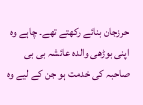حرزجان بنائے رکھتے تھے۔ چاہے وہ اپنی بوڑھی والدہ عائشہ بی بی صاحبہ کی خدمت ہو جن کے لیے وہ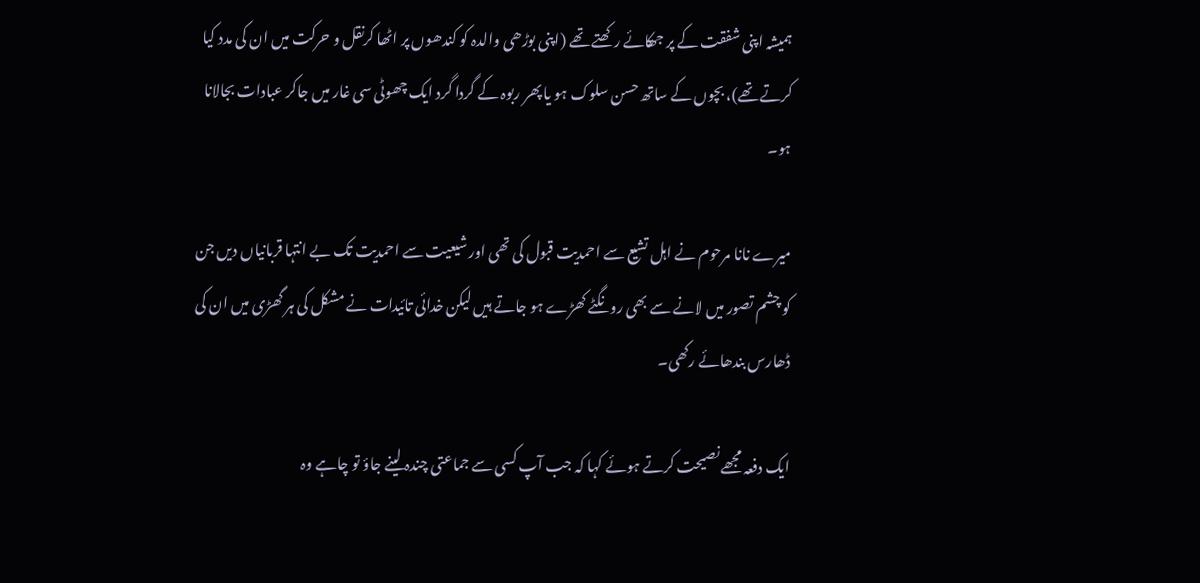ہمیشہ اپنی شفقت کے پر جھکائے رکھتے تھے (اپنی بوڑھی والدہ کو کندھوں پر اٹھا کرنقل و حرکت میں ان کی مدد کیا کرتے تھے)، بچوں کے ساتھ حسن سلوک ہو یا پھر ربوہ کے گردا گرد ایک چھوٹی سی غار میں جاکر عبادات بجالانا ہو۔

میرے نانا مرحوم نے اہل تشیع سے احمدیت قبول کی تھی اور شیعیت سے احمدیت تک بے انتہا قربانیاں دیں جن کو چشم تصور میں لانے سے بھی رونگٹے کھڑے ہو جاتے ہیں لیکن خدائی تائیدات نے مشکل کی ہر گھڑی میں ان کی ڈھارس بندھائے رکھی۔

ایک دفعہ مجھے نصیحت کرتے ہوئے کہا کہ جب آپ کسی سے جماعتی چندہ لینے جاؤ تو چاہے وہ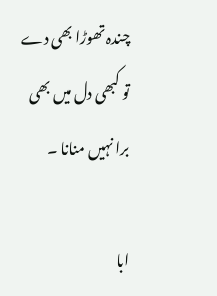چندہ تھوڑا بھی دے تو کبھی دل میں بھی برا نہیں منانا ۔

ابا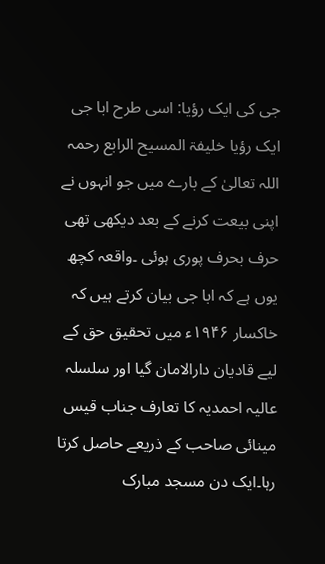جی کی ایک رؤیا: اسی طرح ابا جی ایک رؤیا خلیفۃ المسیح الرابع رحمہ اللہ تعالیٰ کے بارے میں جو انہوں نے اپنی بیعت کرنے کے بعد دیکھی تھی حرف بحرف پوری ہوئی ۔واقعہ کچھ یوں ہے کہ ابا جی بیان کرتے ہیں کہ خاکسار ۱۹۴۶ء میں تحقیق حق کے لیے قادیان دارالامان گیا اور سلسلہ عالیہ احمدیہ کا تعارف جناب قیس مینائی صاحب کے ذریعے حاصل کرتا رہا۔ایک دن مسجد مبارک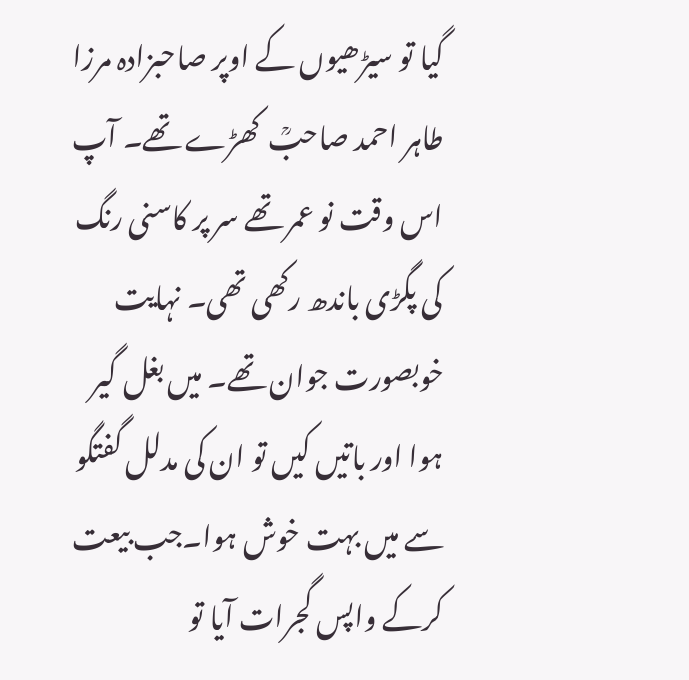گیا تو سیڑھیوں کے اوپر صاحبزادہ مرزا طاہر احمد صاحبؒ  کھڑے تھے۔ آپ اس وقت نو عمر تھے سر پر کاسنی رنگ کی پگڑی باندھ رکھی تھی۔ نہایت خوبصورت جوان تھے۔ میں بغل گیر ہوا اور باتیں کیں تو ان کی مدلل گفتگو سے میں بہت خوش ہوا۔جب بیعت کرکے واپس گجرات آیا تو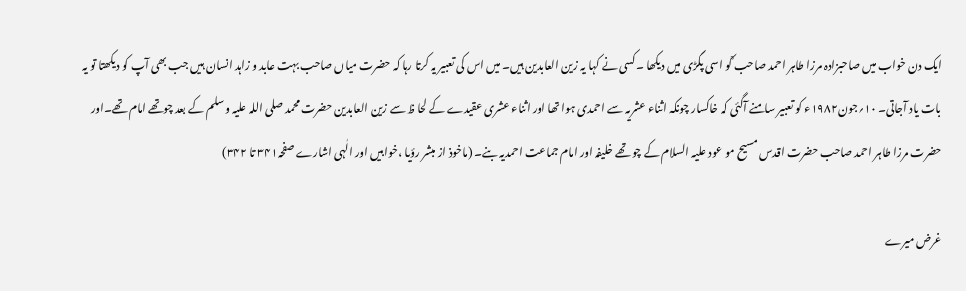ایک دن خواب میں صاحبزادہ مرزا طاہر احمد صاحب ؒکو اسی پگڑی میں دیکھا ۔کسی نے کہا یہ زین العابدین ہیں۔ میں اس کی تعبیر یہ کرتا رہا کہ حضرت میاں صاحب بہت عابد و زاہد انسان ہیں جب بھی آپ کو دیکھتا تو یہ بات یاد آجاتی۔ ۱۰؍جون۱۹۸۲ء کو تعبیر سامنے آگئی کہ خاکسار چونکہ اثناء عشریہ سے احمدی ہوا تھا اور اثناء عشری عقیدے کے لحا ظ سے زین العابدین حضرت محمد صلی اللہ علیہ وسلم کے بعد چوتھے امام تھے۔اور حضرت مرزا طاہر احمد صاحب حضرت اقدس مسیح مو عود علیہ السلام کے چو تھے خلیفہ اور امام جماعت احمدیہ بنے۔ (ماخوذ از مبشر رؤیا ،خوابیں اور الٰہی اشارے صفحہ۳۴۱ تا ۳۴۲)

غرض میرے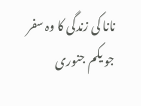نانا کی زندگی کا وہ سفر جو یکم جنوری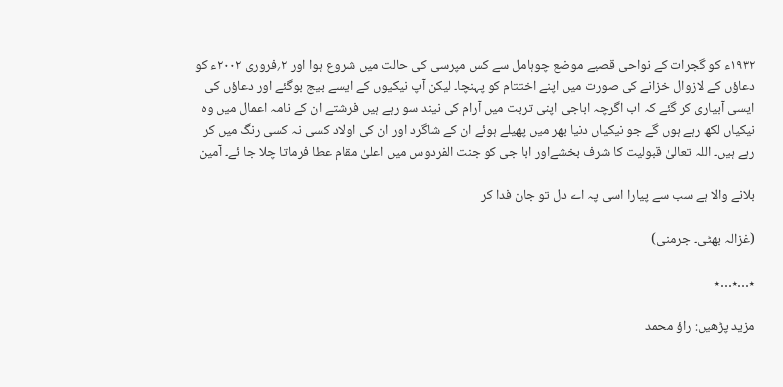۱۹۳۲ء کو گجرات کے نواحی قصبے موضع چوہامل سے کس مپرسی کی حالت میں شروع ہوا اور ۲؍فروری ۲۰۰۲ء کو دعاؤں کے لازوال خزانے کی صورت میں اپنے اختتام کو پہنچا۔ لیکن آپ نیکیوں کے ایسے بیج بوگئے اور دعاؤں کی ایسی آبیاری کر گئے کہ اب اگرچہ اباجی اپنی تربت میں آرام کی نیند سو رہے ہیں فرشتے ان کے نامہ اعمال میں وہ نیکیاں لکھ رہے ہوں گے جو نیکیاں دنیا بھر میں پھیلے ہوئے ان کے شاگرد اور ان کی اولاد کسی نہ کسی رنگ میں کر رہے ہیں۔ اللہ تعالیٰ قبولیت کا شرف بخشےاور ابا جی کو جنت الفردوس میں اعلیٰ مقام عطا فرماتا چلا جا ئے۔ آمین

بلانے والا ہے سب سے پیارا اسی پہ اے دل تو جان فدا کر

(غزالہ بھٹی۔ جرمنی)

٭…٭…٭

مزید پڑھیں: راؤ محمد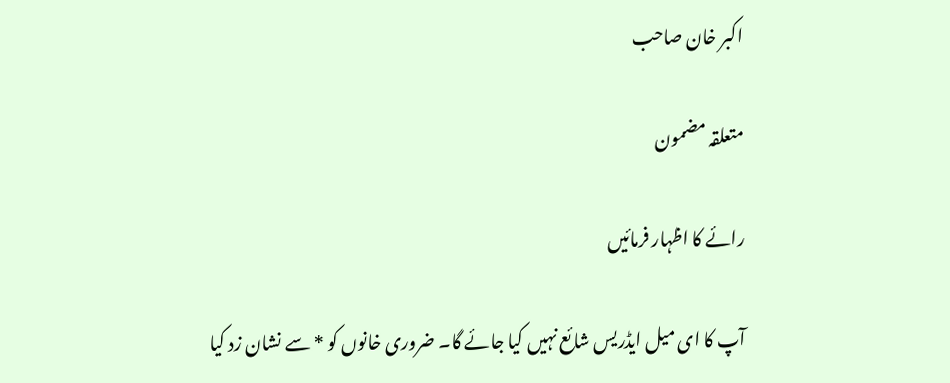اکبر خان صاحب

متعلقہ مضمون

رائے کا اظہار فرمائیں

آپ کا ای میل ایڈریس شائع نہیں کیا جائے گا۔ ضروری خانوں کو * سے نشان زد کیا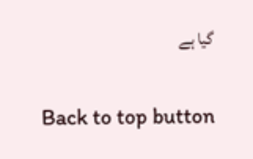گیا ہے

Back to top button